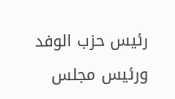رئيس حزب الوفد ورئيس مجلس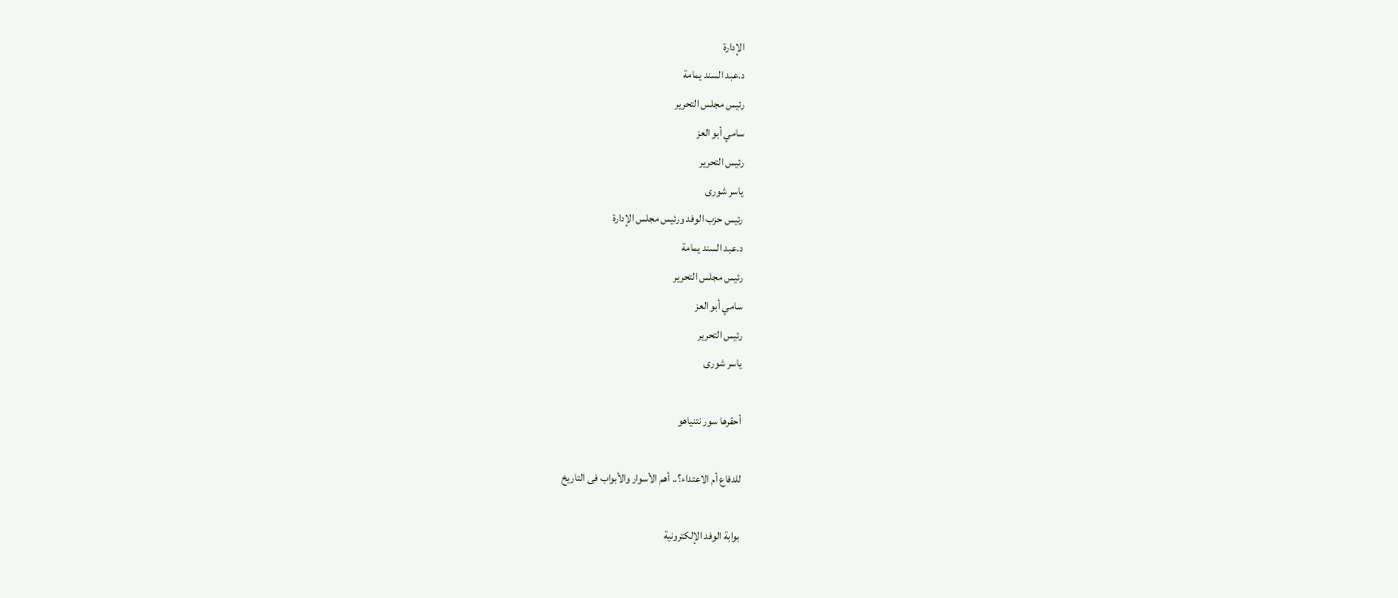الإدارة
د.عبد السند يمامة
رئيس مجلس التحرير
سامي أبو العز
رئيس التحرير
ياسر شورى
رئيس حزب الوفد ورئيس مجلس الإدارة
د.عبد السند يمامة
رئيس مجلس التحرير
سامي أبو العز
رئيس التحرير
ياسر شورى

أحقرها سور نتنياهو

للدفاع أم الاعتداء؟.. أهم الأسوار والأبواب فى التاريخ

بوابة الوفد الإلكترونية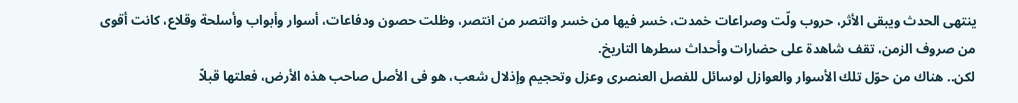ينتهى الحدث ويبقى الأثر، حروب ولّت وصراعات خمدت، خسر فيها من خسر وانتصر من انتصر، وظلت حصون ودفاعات، أسوار وأبواب وأسلحة وقلاع، كانت أقوى من صروف الزمن، تقف شاهدة على حضارات وأحداث سطرها التاريخ.
لكن.. هناك من حوّل تلك الأسوار والعوازل لوسائل للفصل العنصرى وعزل وتحجيم وإذلال شعب، هو فى الأصل صاحب هذه الأرض، فعلتها قبلاً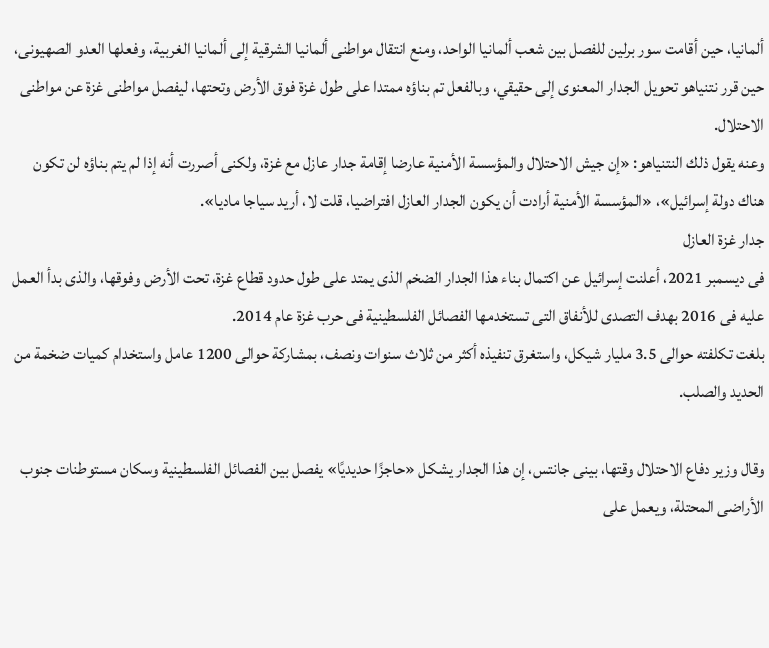ألمانيا، حين أقامت سور برلين للفصل بين شعب ألمانيا الواحد، ومنع انتقال مواطنى ألمانيا الشرقية إلى ألمانيا الغربية، وفعلها العدو الصهيونى، حين قرر نتنياهو تحويل الجدار المعنوى إلى حقيقي، وبالفعل تم بناؤه ممتدا على طول غزة فوق الأرض وتحتها، ليفصل مواطنى غزة عن مواطنى الاحتلال.
وعنه يقول ذلك النتنياهو: «إن جيش الاحتلال والمؤسسة الأمنية عارضا إقامة جدار عازل مع غزة، ولكنى أصررت أنه إذا لم يتم بناؤه لن تكون هناك دولة إسرائيل»، «المؤسسة الأمنية أرادت أن يكون الجدار العازل افتراضيا، قلت لا، أريد سياجا ماديا».
جدار غزة العازل
فى ديسمبر 2021، أعلنت إسرائيل عن اكتمال بناء هذا الجدار الضخم الذى يمتد على طول حدود قطاع غزة، تحت الأرض وفوقها، والذى بدأ العمل عليه فى 2016 بهدف التصدى للأنفاق التى تستخدمها الفصائل الفلسطينية فى حرب غزة عام 2014.
بلغت تكلفته حوالى 3.5 مليار شيكل، واستغرق تنفيذه أكثر من ثلاث سنوات ونصف، بمشاركة حوالى 1200 عامل واستخدام كميات ضخمة من الحديد والصلب.

وقال وزير دفاع الاحتلال وقتها، بينى جانتس، إن هذا الجدار يشكل «حاجزًا حديديًا» يفصل بين الفصائل الفلسطينية وسكان مستوطنات جنوب الأراضى المحتلة، ويعمل على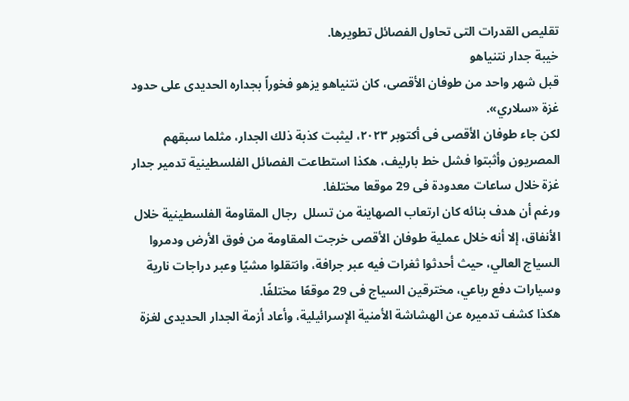تقليص القدرات التى تحاول الفصائل تطويرها.
خيبة جدار نتنياهو
قبل شهر واحد من طوفان الأقصى، كان نتنياهو يزهو فخوراً بجداره الحديدى على حدود غزة «سلاري».
لكن جاء طوفان الأقصى فى أكتوبر ٢٠٢٣، ليثبت كذبة ذلك الجدار، مثلما سبقهم المصريون وأثبتوا فشل خط بارليف، هكذا استطاعت الفصائل الفلسطينية تدمير جدار غزة خلال ساعات معدودة فى 29 موقعا مختلفا.
ورغم أن هدف بنائه كان ارتعاب الصهاينة من تسلل  رجال المقاومة الفلسطينية خلال الأنفاق، إلا أنه خلال عملية طوفان الأقصى خرجت المقاومة من فوق الأرض ودمروا السياج العالي، حيث أحدثوا ثغرات فيه عبر جرافة، وانتقلوا مشيًا وعبر دراجات نارية وسيارات دفع رباعي، مخترقين السياج فى 29 موقعًا مختلفًا.
هكذا كشف تدميره عن الهشاشة الأمنية الإسرائيلية، وأعاد أزمة الجدار الحديدى لغزة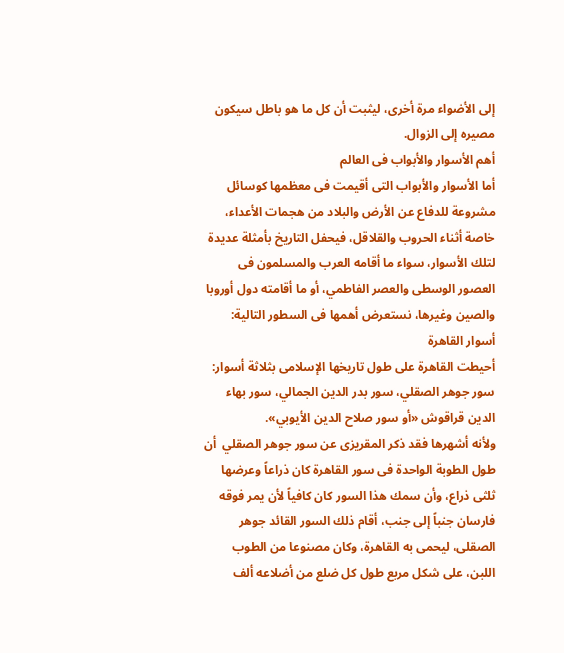إلى الأضواء مرة أخرى، ليثبت أن كل ما هو باطل سيكون مصيره إلى الزوال.
أهم الأسوار والأبواب فى العالم
أما الأسوار والأبواب التى أقيمت فى معظمها كوسائل مشروعة للدفاع عن الأرض والبلاد من هجمات الأعداء، خاصة أثناء الحروب والقلاقل، فيحفل التاريخ بأمثلة عديدة لتلك الأسوار، سواء ما أقامه العرب والمسلمون فى العصور الوسطى والعصر الفاطمي، أو ما أقامته دول أوروبا والصين وغيرها، نستعرض أهمها فى السطور التالية:
أسوار القاهرة
أحيطت القاهرة على طول تاريخها الإسلامى بثلاثة أسوار: سور جوهر الصقلي، سور بدر الدين الجمالي، سور بهاء الدين قراقوش «أو سور صلاح الدين الأيوبي».
ولأنه أشهرها فقد ذكر المقريزى عن سور جوهر الصقلي  أن طول الطوبة الواحدة فى سور القاهرة كان ذراعاً وعرضها ثلثى ذراع، وأن سمك هذا السور كان كافياً لأن يمر فوقه فارسان جنباً إلى جنب، أقام ذلك السور القائد جوهر الصقلى، ليحمى به القاهرة، وكان مصنوعا من الطوب اللبن، على شكل مربع طول كل ضلع من أضلاعه ألف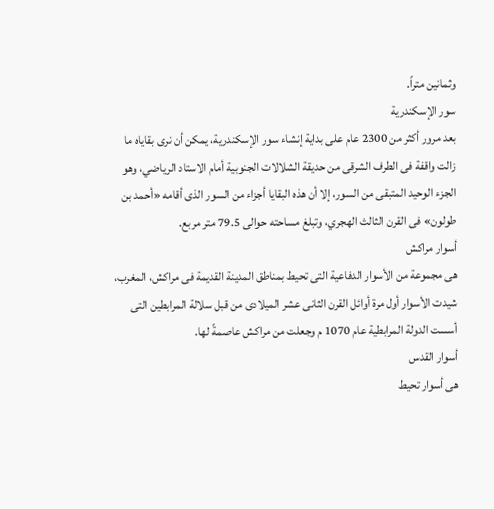وثمانين متراً.
سور الإسكندرية
بعد مرور أكثر من 2300 عام على بداية إنشاء سور الإسكندرية، يمكن أن نرى بقاياه ما زالت واقفة فى الطرف الشرقى من حديقة الشلالات الجنوبية أمام الاستاد الرياضي، وهو الجزء الوحيد المتبقى من السور، إلا أن هذه البقايا أجزاء من السور الذى أقامه «أحمد بن طولون» فى القرن الثالث الهجري، وتبلغ مساحته حوالى 79.5 متر مربع.
أسوار مراكش
هى مجموعة من الأسوار الدفاعية التى تحيط بمناطق المدينة القديمة فى مراكش، المغرب، شيدت الأسوار أول مرة أوائل القرن الثانى عشر الميلادى من قبل سلالة المرابطين التى أسست الدولة المرابطية عام 1070 م وجعلت من مراكش عاصمةً لها.
أسوار القدس
هى أسوار تحيط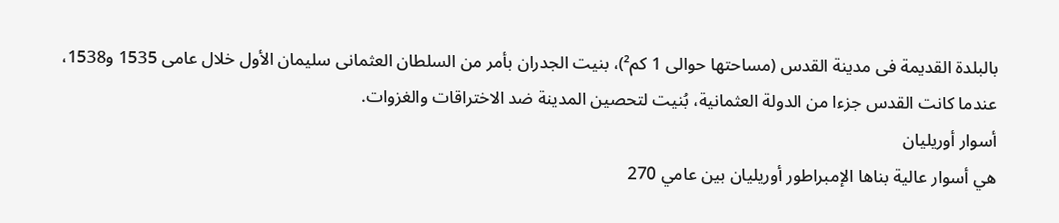بالبلدة القديمة فى مدينة القدس (مساحتها حوالى 1 كم²)، بنيت الجدران بأمر من السلطان العثمانى سليمان الأول خلال عامى 1535 و1538، عندما كانت القدس جزءا من الدولة العثمانية، بُنيت لتحصين المدينة ضد الاختراقات والغزوات.
أسوار أوريليان
هي أسوار عالية بناها الإمبراطور أوريليان بين عامي 270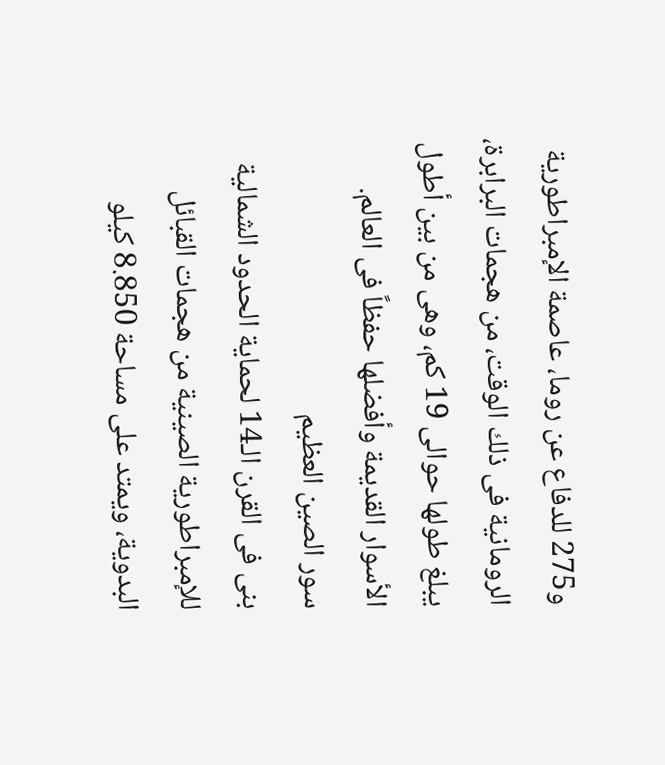و275 للدفاع عن روما، عاصمة الإمبراطورية الرومانية فى ذلك الوقت، من هجمات البرابرة، يبلغ طولها حوالى 19 كم، وهى من بين أطول الأسوار القديمة وأفضلها حفظاً فى العالم.
سور الصين العظيم
بنى فى القرن الـ14 لحماية الحدود الشمالية  للإمبراطورية الصينية من هجمات القبائل البدوية، ويمتد على مساحة 8.850 كيلو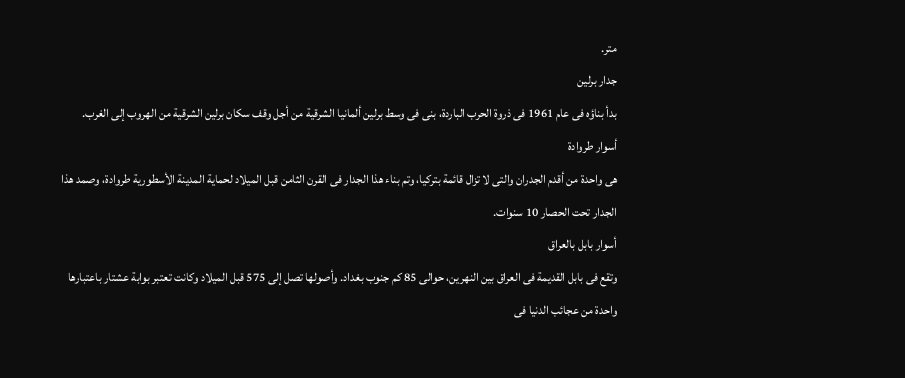متر.
جدار برلين
بدأ بناؤه فى عام 1961 فى ذروة الحرب الباردة، بنى فى وسط برلين ألمانيا الشرقية من أجل وقف سكان برلين الشرقية من الهروب إلى الغرب.
أسوار طروادة
هى واحدة من أقدم الجدران والتى لا تزال قائمة بتركيا، وتم بناء هذا الجدار فى القرن الثامن قبل الميلاد لحماية المدينة الأسطورية طروادة، وصمد هذا الجدار تحت الحصار 10 سنوات.
أسوار بابل بالعراق
وتقع فى بابل القديمة فى العراق بين النهرين، حوالى 85 كم جنوب بغداد. وأصولها تصل إلى 575 قبل الميلاد وكانت تعتبر بوابة عشتار باعتبارها واحدة من عجائب الدنيا فى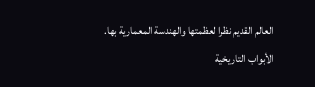العالم القديم نظرا لعظمتها والهندسة المعمارية بها.
الأبواب التاريخية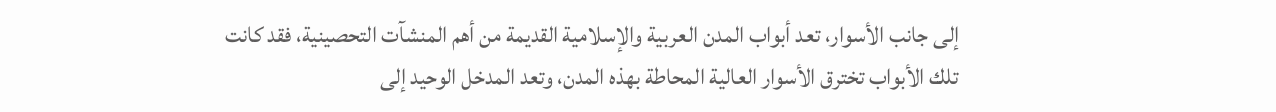إلى جانب الأسوار، تعد أبواب المدن العربية والإسلامية القديمة من أهم المنشآت التحصينية، فقد كانت تلك الأبواب تخترق الأسوار العالية المحاطة بهذه المدن، وتعد المدخل الوحيد إلى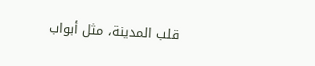قلب المدينة، مثل أبواب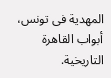المهدية فى تونس، أبواب القاهرة التاريخية.